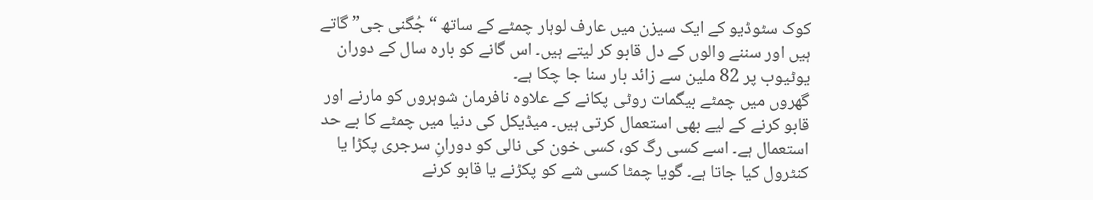کوک سٹوڈیو کے ایک سیزن میں عارف لوہار چمٹے کے ساتھ “جُگنی جی” گاتے ہیں اور سننے والوں کے دل قابو کر لیتے ہیں۔ اس گانے کو بارہ سال کے دوران یوٹیوب پر 82 ملین سے زائد بار سنا جا چکا ہے۔
گھروں میں چمٹے بیگمات روٹی پکانے کے علاوہ نافرمان شوہروں کو مارنے اور قابو کرنے کے لیے بھی استعمال کرتی ہیں۔ میڈیکل کی دنیا میں چمٹے کا بے حد استعمال ہے۔ اسے کسی رگ کو، کسی خون کی نالی کو دورانِ سرجری پکڑا یا کنٹرول کیا جاتا ہے۔ گویا چمٹا کسی شے کو پکڑنے یا قابو کرنے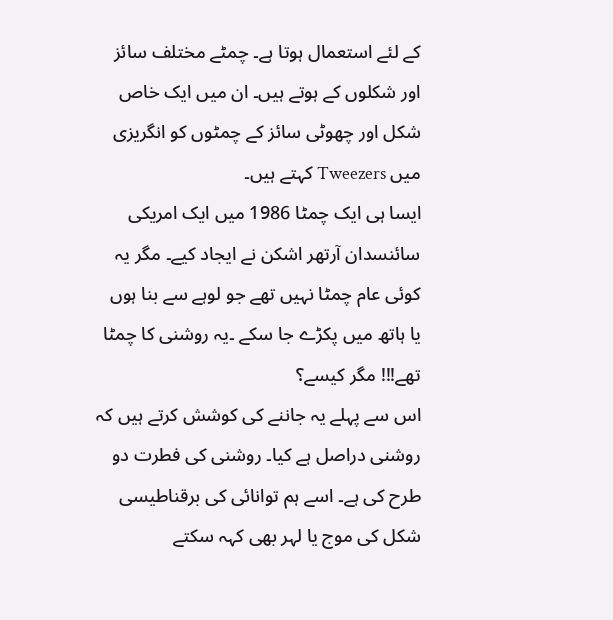کے لئے استعمال ہوتا ہے۔ چمٹے مختلف سائز اور شکلوں کے ہوتے ہیں۔ ان میں ایک خاص شکل اور چھوٹی سائز کے چمٹوں کو انگریزی میں Tweezers کہتے ہیں۔
ایسا ہی ایک چمٹا 1986 میں ایک امریکی سائنسدان آرتھر اشکن نے ایجاد کیے۔ مگر یہ کوئی عام چمٹا نہیں تھے جو لوہے سے بنا ہوں یا ہاتھ میں پکڑے جا سکے ۔یہ روشنی کا چمٹا تھے!!! مگر کیسے؟
اس سے پہلے یہ جاننے کی کوشش کرتے ہیں کہ روشنی دراصل ہے کیا۔ روشنی کی فطرت دو طرح کی ہے۔ اسے ہم توانائی کی برقناطیسی شکل کی موج یا لہر بھی کہہ سکتے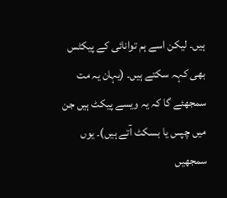ہیں۔ لیکن اسے ہم توانائی کے پیکٹس بھی کہہ سکتے ہیں۔ (یہان یہ مت سمجھئے گا کہ یہ ویسے پیکٹ ہیں جن میں چپس یا بسکٹ آتے ہیں)۔ یوں سمجھیں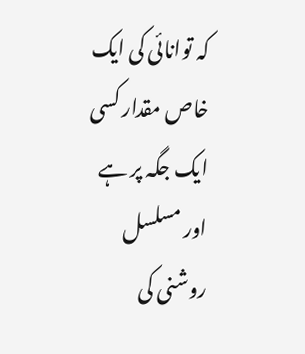کہ توانائی کی ایک خاص مقدار کسی ایک جگہ پر ہے اور مسلسل روشنی کی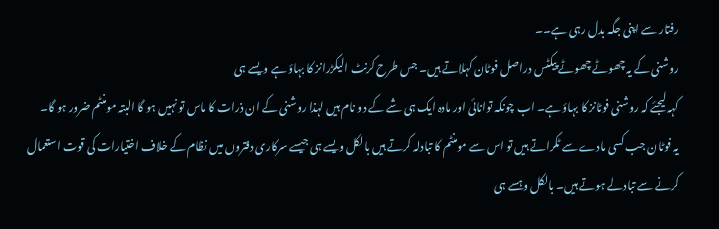رفتار سے اپنی جگہ بدل رہی ہے۔۔
روشنی کے یہ چھوٹے چھوٹے پیکٹس دراصل فوٹان کہلاتے ہیں۔ جس طرح کرنٹ الیکڑرانز کا بہاؤ ہے ویسے ہی
کہہ لیجئے کہ روشنی فوٹانز کا بہاؤ ہے۔ اب چونکہ توانائی اور مادہ ایک ہی شے کے دو نام ہیں لہذا روشنی کے ان ذرات کا ماس تو نہیں ہو گا البتہ مومنٹم ضرور ہو گا۔
یہ فوٹان جب کسی مادے سے ٹکراتے ہیں تو اس سے مومنٹم کا تبادلہ کرتے ہیں بالکل ویسے ہی جیسے سرکاری دفتروں میں نظام کے خلاف اختیارات کی قوت استعمال کرنے سے تبادلے ہوتے ہیں۔ بالکل وہسے ہی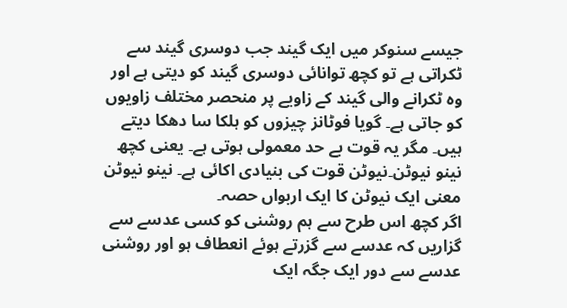جیسے سنوکر میں ایک گیند جب دوسری گیند سے ٹکراتی ہے تو کچھ توانائی دوسری گیند کو دیتی ہے اور وہ ٹکرانے والی گیند کے زاویے پر منحصر مختلف زاویوں کو جاتی ہے۔ گویا فوٹانز چیزوں کو ہلکا سا دھکا دیتے ہیں۔ مگر یہ قوت بے حد معمولی ہوتی ہے۔ یعنی کچھ نینو نیوٹن۔نیوٹن قوت کی بنیادی اکائی ہے۔ نینو نیوٹن معنی ایک نیوٹن کا ایک اربواں حصہ۔
اگر کچھ اس طرح سے ہم روشنی کو کسی عدسے سے گزاریں کہ عدسے سے گزرتے ہوئے انعطاف ہو اور روشنی عدسے سے دور ایک جگہ ایک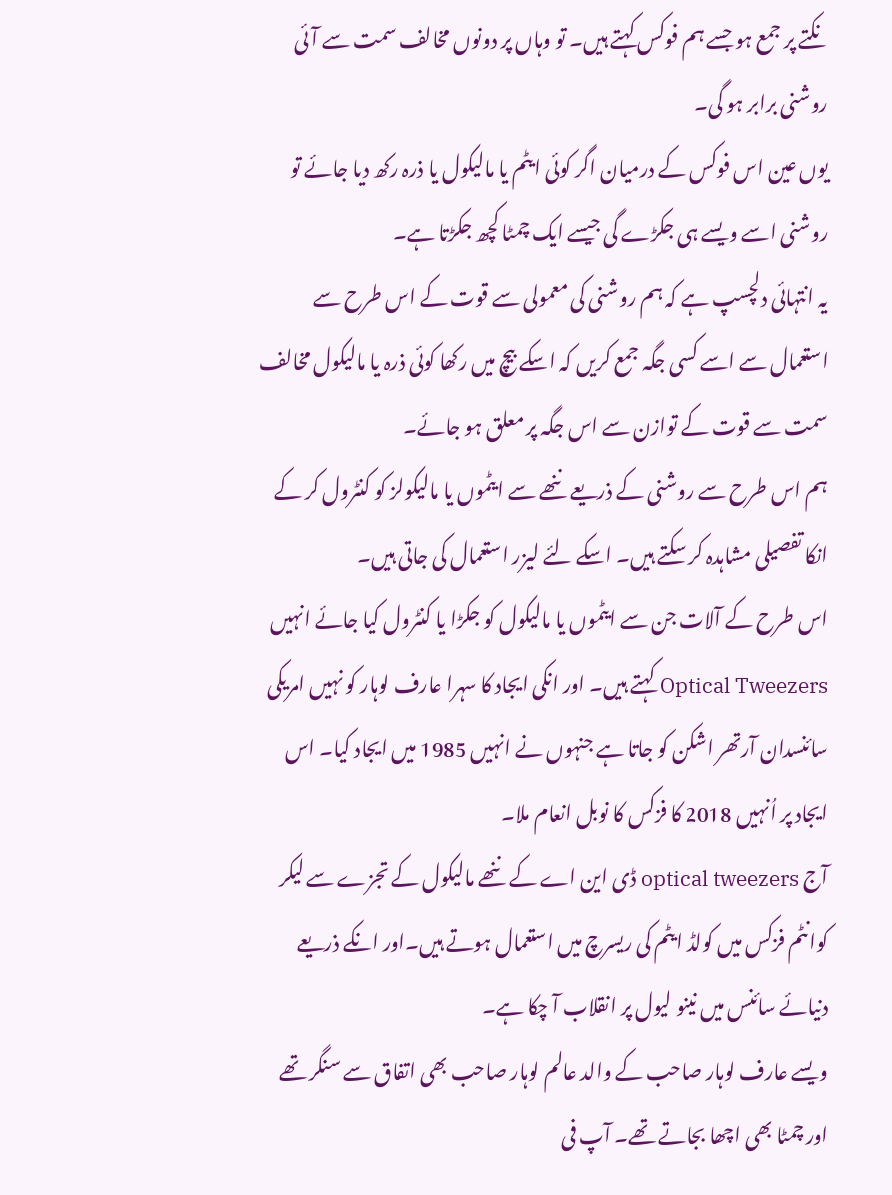نکتے پر جمع ہو جسے ہم فوکس کہتے ہیں۔ تو وہاں پر دونوں مخالف سمت سے آئی روشنی برابر ہو گی۔
یوں عین اس فوکس کے درمیان اگر کوئی ایٹم یا مالیکول یا ذرہ رکھ دیا جائے تو روشنی اسے ویسے ہی جکڑے گی جیسے ایک چمٹا کچھ جکڑتا ہے۔
یہ انتہائی دلچسپ ہے کہ ہم روشنی کی معمولی سے قوت کے اس طرح سے استعمال سے اسے کسی جگہ جمع کریں کہ اسکے بیچ میں رکھا کوئی ذرہ یا مالیکول مخالف سمت سے قوت کے توازن سے اس جگہ پر معلق ہو جائے۔
ہم اس طرح سے روشنی کے ذریعے ننھے سے ایٹموں یا مالیکولز کو کنٹرول کر کے انکا تفصیلی مشاہدہ کر سکتے ہیں۔ اسکے لئے لیزر استعمال کی جاتی ہیں۔
اس طرح کے آلات جن سے ایٹموں یا مالیکول کو جکڑا یا کنٹرول کیا جائے انہیں Optical Tweezers کہتے ہیں۔ اور انکی ایجاد کا سہرا عارف لوہار کو نہیں امریکی سائنسدان آرتھر اشکن کو جاتا ہے جنہوں نے انہیں 1985 میں ایجاد کیا۔ اس ایجاد پر اُنہیں 2018 کا فزکس کا نوبل انعام ملا۔
آج optical tweezers ڈی این اے کے ننھے مالیکول کے تجزے سے لیکر کوانٹم فزکس میں کولڈ ایٹم کی ریسرچ میں استعمال ہوتے ہیں۔اور انکے ذریعے دنیائے سائنس میں نینو لیول پر انقلاب آ چکا ہے۔
ویسے عارف لوہار صاحب کے والد عالم لوہار صاحب بھی اتفاق سے سنگر تھے اور چمٹا بھی اچھا بجاتے تھے۔ آپ فی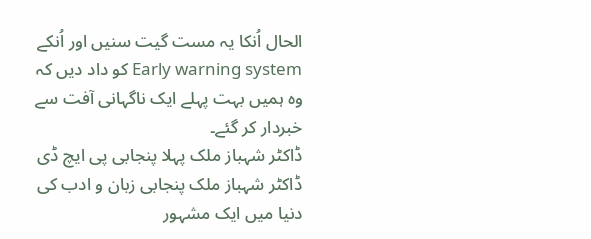الحال اُنکا یہ مست گیت سنیں اور اُنکے Early warning system کو داد دیں کہ وہ ہمیں بہت پہلے ایک ناگہانی آفت سے خبردار کر گئے۔
ڈاکٹر شہباز ملک پہلا پنجابی پی ایچ ڈی
ڈاکٹر شہباز ملک پنجابی زبان و ادب کی دنیا میں ایک مشہور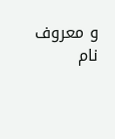و معروف نام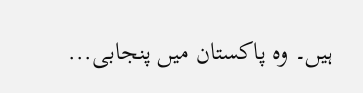ہیں۔ وہ پاکستان میں پنجابی...